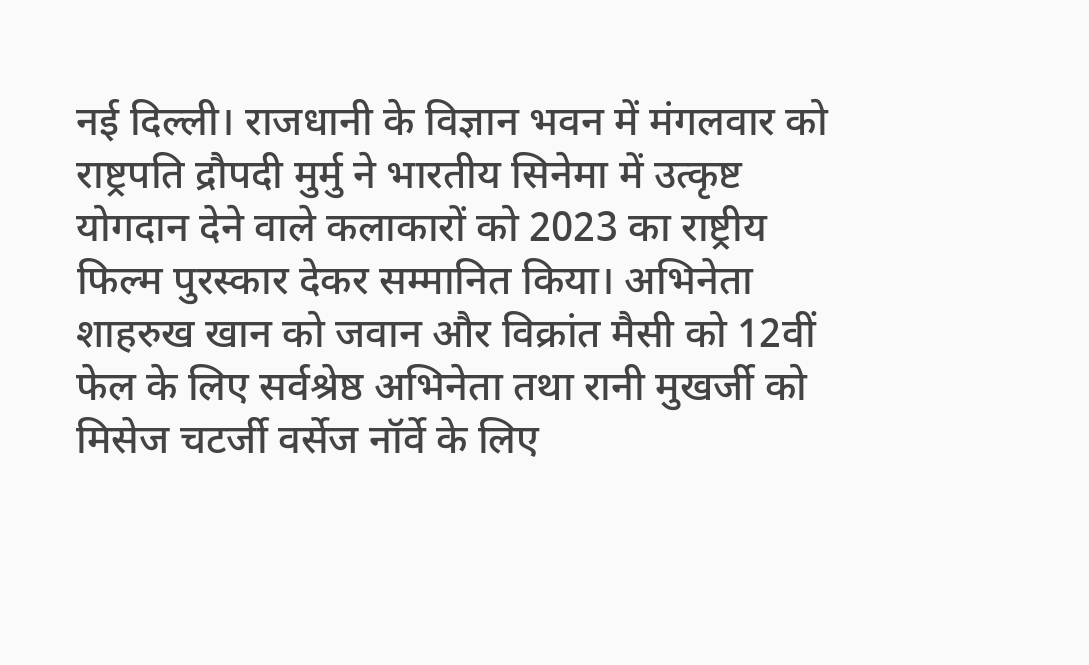नई दिल्ली। राजधानी के विज्ञान भवन में मंगलवार को राष्ट्रपति द्रौपदी मुर्मु ने भारतीय सिनेमा में उत्कृष्ट योगदान देने वाले कलाकारों को 2023 का राष्ट्रीय फिल्म पुरस्कार देकर सम्मानित किया। अभिनेता शाहरुख खान को जवान और विक्रांत मैसी को 12वीं फेल के लिए सर्वश्रेष्ठ अभिनेता तथा रानी मुखर्जी को मिसेज चटर्जी वर्सेज नॉर्वे के लिए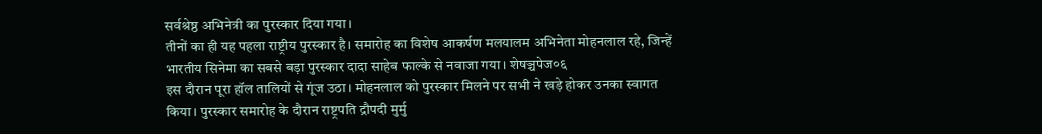सर्वश्रेष्ठ अभिनेत्री का पुरस्कार दिया गया।
तीनों का ही यह पहला राष्ट्रीय पुरस्कार है। समारोह का विशेष आकर्षण मलयालम अभिनेता मोहनलाल रहे, जिन्हें भारतीय सिनेमा का सबसे बड़ा पुरस्कार दादा साहेब फाल्के से नवाजा गया। शेषञ्चपेज०६
इस दौरान पूरा हॉल तालियों से गूंज उठा। मोहनलाल को पुरस्कार मिलने पर सभी ने खड़े होकर उनका स्वागत किया। पुरस्कार समारोह के दौरान राष्ट्रपति द्रौपदी मुर्मु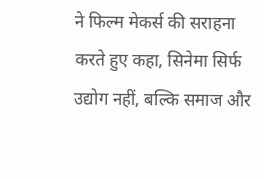ने फिल्म मेकर्स की सराहना करते हुए कहा, सिनेमा सिर्फ उद्योग नहीं, बल्कि समाज और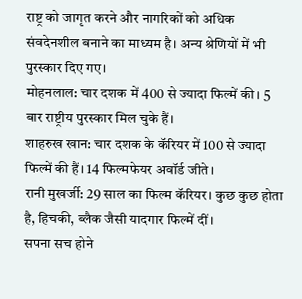राष्ट्र को जागृत करने और नागरिकों को अधिक संवदेनशील बनाने का माध्यम है। अन्य श्रेणियों में भी पुरस्कार दिए गए।
मोहनलाल: चार दशक में 400 से ज्यादा फिल्में की। 5 बार राष्ट्रीय पुरस्कार मिल चुके हैं।
शाहरुख खान: चार दशक के कॅरियर में 100 से ज्यादा फिल्में की हैं। 14 फिल्मफेयर अवॉर्ड जीते।
रानी मुखर्जी: 29 साल का फिल्म कॅरियर। कुछ कुछ होता है, हिचकी, ब्लैक जैसी यादगार फिल्में दीं।
सपना सच होने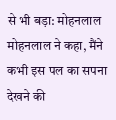से भी बड़ा: मोहनलाल
मोहनलाल ने कहा, मैंने कभी इस पल का सपना देखने की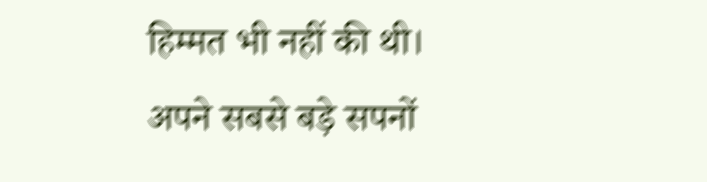हिम्मत भी नहीं की थी। अपने सबसे बड़े सपनों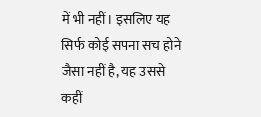में भी नहीं। इसलिए यह सिर्फ कोई सपना सच होने जैसा नहीं है, यह उससे कहीं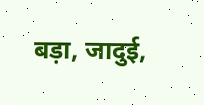बड़ा, जादुई,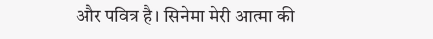और पवित्र है। सिनेमा मेरी आत्मा की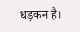धड़कन है।